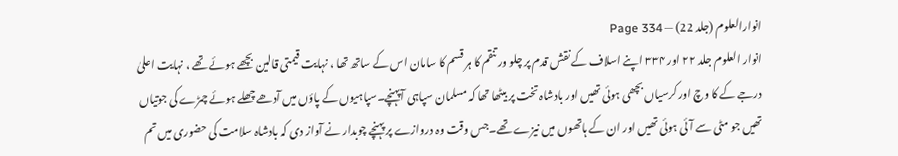انوارالعلوم (جلد 22) — Page 334
انوار العلوم جلد ۲۲ اور ۳۳۴ اپنے اسلاف کے نقش قدم پر چلو ور تنقم کا ہر قسم کا سامان اس کے ساتھ تھا ، نہایت قیمتی قالین بچھے ہوئے تھے ، نہایت اعلیٰ درجے کے کا وچ اور کرسیاں بچھی ہوئی تھیں اور بادشاہ تخت پر بیٹھا تھا کہ مسلمان سپاہی آپہنچے۔سپاہیوں کے پاؤں میں آدھے چھلے ہوئے چمڑے کی جوتیاں تھیں جو مٹی سے آئی ہوئی تھیں اور ان کے ہاتھوں میں نیزے تھے۔جس وقت وہ دروازے پر پہنچے چوبدار نے آواز دی کہ بادشاہ سلامت کی حضوری میں تم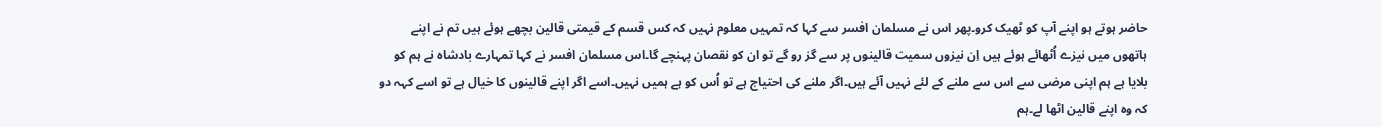حاضر ہوتے ہو اپنے آپ کو ٹھیک کرو۔پھر اس نے مسلمان افسر سے کہا کہ تمہیں معلوم نہیں کہ کس قسم کے قیمتی قالین بچھے ہوئے ہیں تم نے اپنے ہاتھوں میں نیزے اُٹھائے ہوئے ہیں اِن نیزوں سمیت قالینوں پر سے گز رو گے تو ان کو نقصان پہنچے گا۔اس مسلمان افسر نے کہا تمہارے بادشاہ نے ہم کو بلایا ہے ہم اپنی مرضی سے اس سے ملنے کے لئے نہیں آئے ہیں۔اگر ملنے کی احتیاج ہے تو اُس کو ہے ہمیں نہیں۔اسے اگر اپنے قالینوں کا خیال ہے تو اسے کہہ دو کہ وہ اپنے قالین اٹھا لے۔ہم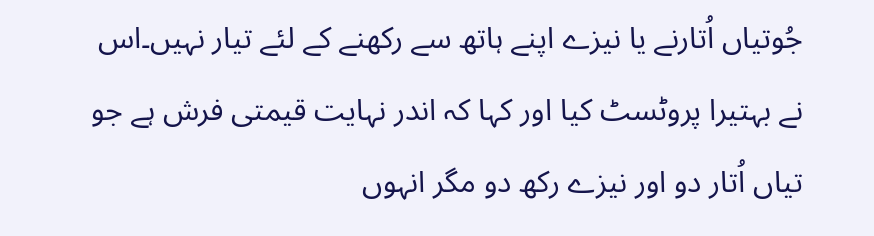جُوتیاں اُتارنے یا نیزے اپنے ہاتھ سے رکھنے کے لئے تیار نہیں۔اس نے بہتیرا پروٹسٹ کیا اور کہا کہ اندر نہایت قیمتی فرش ہے جو تیاں اُتار دو اور نیزے رکھ دو مگر انہوں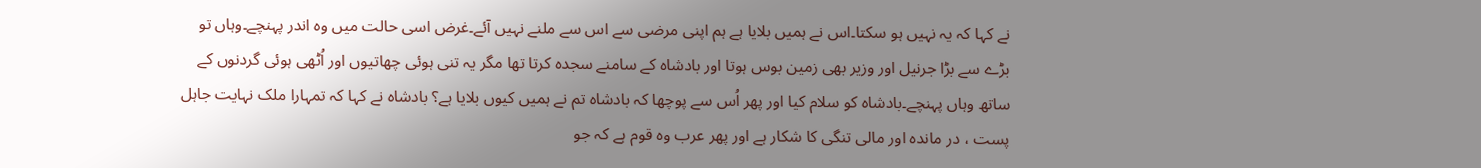نے کہا کہ یہ نہیں ہو سکتا۔اس نے ہمیں بلایا ہے ہم اپنی مرضی سے اس سے ملنے نہیں آئے۔غرض اسی حالت میں وہ اندر پہنچے۔وہاں تو بڑے سے بڑا جرنیل اور وزیر بھی زمین بوس ہوتا اور بادشاہ کے سامنے سجدہ کرتا تھا مگر یہ تنی ہوئی چھاتیوں اور اُٹھی ہوئی گردنوں کے ساتھ وہاں پہنچے۔بادشاہ کو سلام کیا اور پھر اُس سے پوچھا کہ بادشاہ تم نے ہمیں کیوں بلایا ہے؟ بادشاہ نے کہا کہ تمہارا ملک نہایت جاہل پست ، در ماندہ اور مالی تنگی کا شکار ہے اور پھر عرب وہ قوم ہے کہ جو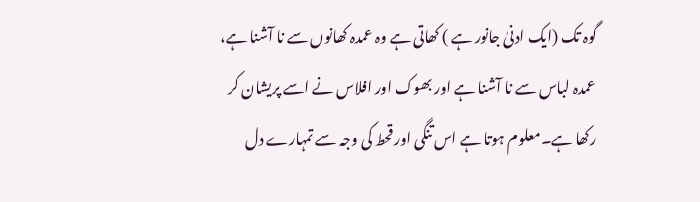گوہ تک (ایک ادنیٰ جانور ہے ) کھاتی ہے وہ عمدہ کھانوں سے نا آشنا ہے، عمدہ لباس سے نا آشنا ہے اور بھوک اور افلاس نے اسے پریشان کر رکھا ہے۔معلوم ہوتا ہے اس تنگی اور قحط کی وجہ سے تمہارے دل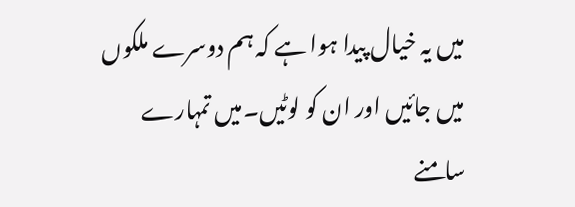میں یہ خیال پیدا ہوا ہے کہ ہم دوسرے ملکوں میں جائیں اور ان کو لوٹیں۔میں تمہارے سامنے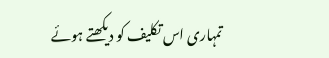تمہاری اس تکلیف کو دیکھتے ہوئے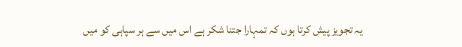یہ تجویز پیش کرتا ہوں کہ تمہارا جتنا شکر ہے اس میں سے ہر سپاہی کو میں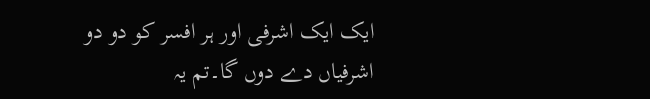ایک ایک اشرفی اور ہر افسر کو دو دو اشرفیاں دے دوں گا۔تم یہ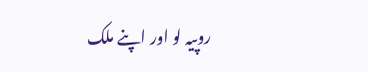روپیہ لو اور اپنے ملک